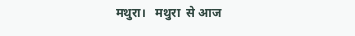मथुरा।   मथुरा  से आज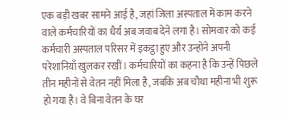एक बड़ी खबर सामने आई है, जहां जिला अस्पताल में काम करने वाले कर्मचारियों का धैर्य अब जवाब देने लगा है। सोमवार को कई कर्मचारी अस्पताल परिसर में इकट्ठा हुए और उन्होंने अपनी परेशानियाँ खुलकर रखीं। कर्मचारियों का कहना है कि उन्हें पिछले तीन महीनों से वेतन नहीं मिला है, जबकि अब चौथा महीना भी शुरू हो गया है। वे बिना वेतन के घर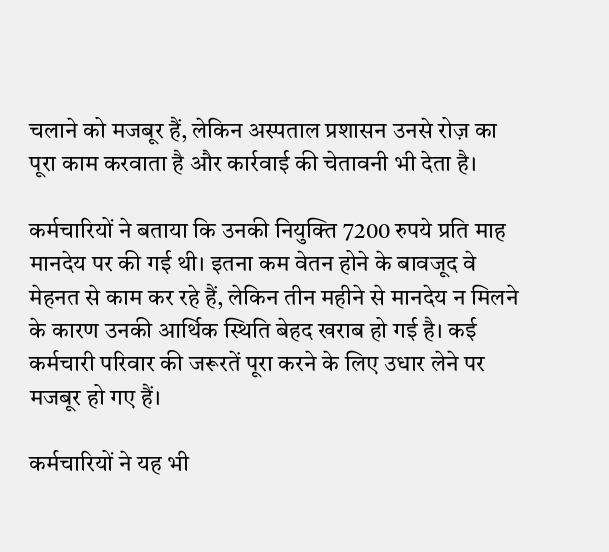चलाने को मजबूर हैं, लेकिन अस्पताल प्रशासन उनसे रोज़ का पूरा काम करवाता है और कार्रवाई की चेतावनी भी देता है।

कर्मचारियों ने बताया कि उनकी नियुक्ति 7200 रुपये प्रति माह मानदेय पर की गई थी। इतना कम वेतन होने के बावजूद वे मेहनत से काम कर रहे हैं, लेकिन तीन महीने से मानदेय न मिलने के कारण उनकी आर्थिक स्थिति बेहद खराब हो गई है। कई कर्मचारी परिवार की जरूरतें पूरा करने के लिए उधार लेने पर मजबूर हो गए हैं।

कर्मचारियों ने यह भी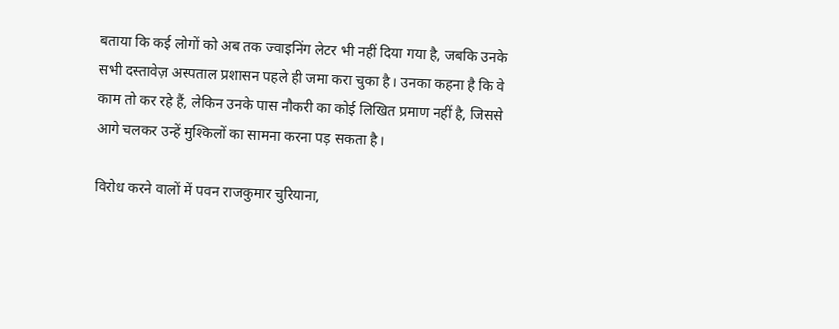बताया कि कई लोगों को अब तक ज्वाइनिंग लेटर भी नहीं दिया गया है, जबकि उनके सभी दस्तावेज़ अस्पताल प्रशासन पहले ही जमा करा चुका है। उनका कहना है कि वे काम तो कर रहे हैं, लेकिन उनके पास नौकरी का कोई लिखित प्रमाण नहीं है, जिससे आगे चलकर उन्हें मुश्किलों का सामना करना पड़ सकता है।

विरोध करने वालों में पवन राजकुमार चुरियाना,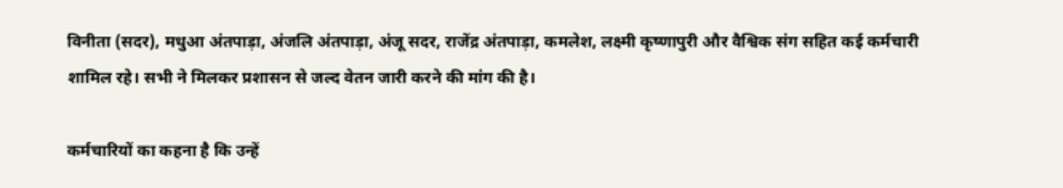विनीता (सदर), मधुआ अंतपाड़ा, अंजलि अंतपाड़ा, अंजू सदर, राजेंद्र अंतपाड़ा, कमलेश, लक्ष्मी कृष्णापुरी और वैश्विक संग सहित कई कर्मचारी शामिल रहे। सभी ने मिलकर प्रशासन से जल्द वेतन जारी करने की मांग की है।

कर्मचारियों का कहना है कि उन्हें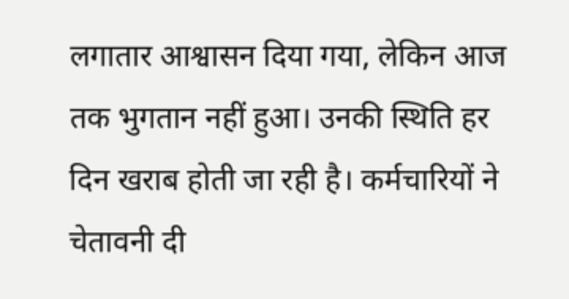लगातार आश्वासन दिया गया, लेकिन आज तक भुगतान नहीं हुआ। उनकी स्थिति हर दिन खराब होती जा रही है। कर्मचारियों ने चेतावनी दी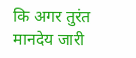कि अगर तुरंत मानदेय जारी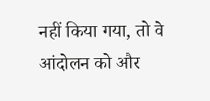नहीं किया गया, तो वे आंदोलन को और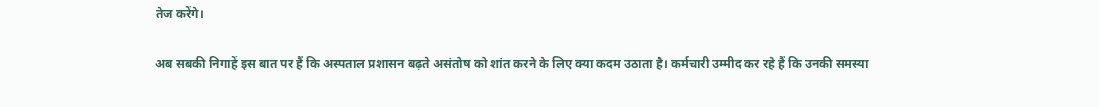तेज करेंगे।

अब सबकी निगाहें इस बात पर हैं कि अस्पताल प्रशासन बढ़ते असंतोष को शांत करने के लिए क्या कदम उठाता है। कर्मचारी उम्मीद कर रहे हैं कि उनकी समस्या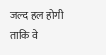जल्द हल होगी ताकि वे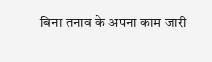बिना तनाव के अपना काम जारी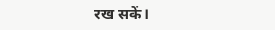रख सकें।